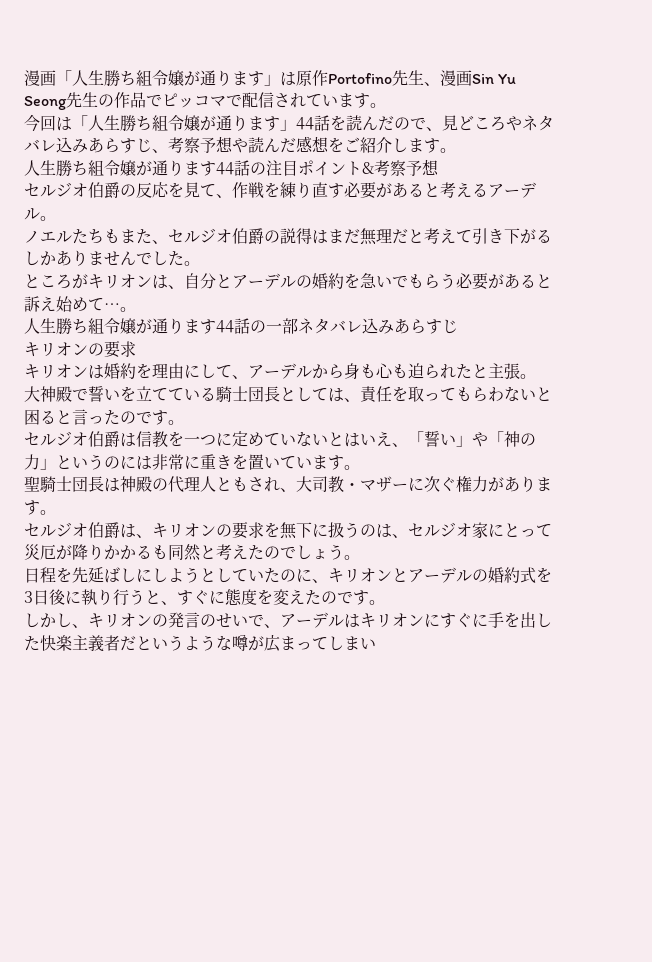漫画「人生勝ち組令嬢が通ります」は原作Portofino先生、漫画Sin Yu Seong先生の作品でピッコマで配信されています。
今回は「人生勝ち組令嬢が通ります」44話を読んだので、見どころやネタバレ込みあらすじ、考察予想や読んだ感想をご紹介します。
人生勝ち組令嬢が通ります44話の注目ポイント&考察予想
セルジオ伯爵の反応を見て、作戦を練り直す必要があると考えるアーデル。
ノエルたちもまた、セルジオ伯爵の説得はまだ無理だと考えて引き下がるしかありませんでした。
ところがキリオンは、自分とアーデルの婚約を急いでもらう必要があると訴え始めて…。
人生勝ち組令嬢が通ります44話の一部ネタバレ込みあらすじ
キリオンの要求
キリオンは婚約を理由にして、アーデルから身も心も迫られたと主張。
大神殿で誓いを立てている騎士団長としては、責任を取ってもらわないと困ると言ったのです。
セルジオ伯爵は信教を一つに定めていないとはいえ、「誓い」や「神の力」というのには非常に重きを置いています。
聖騎士団長は神殿の代理人ともされ、大司教・マザーに次ぐ権力があります。
セルジオ伯爵は、キリオンの要求を無下に扱うのは、セルジオ家にとって災厄が降りかかるも同然と考えたのでしょう。
日程を先延ばしにしようとしていたのに、キリオンとアーデルの婚約式を3日後に執り行うと、すぐに態度を変えたのです。
しかし、キリオンの発言のせいで、アーデルはキリオンにすぐに手を出した快楽主義者だというような噂が広まってしまい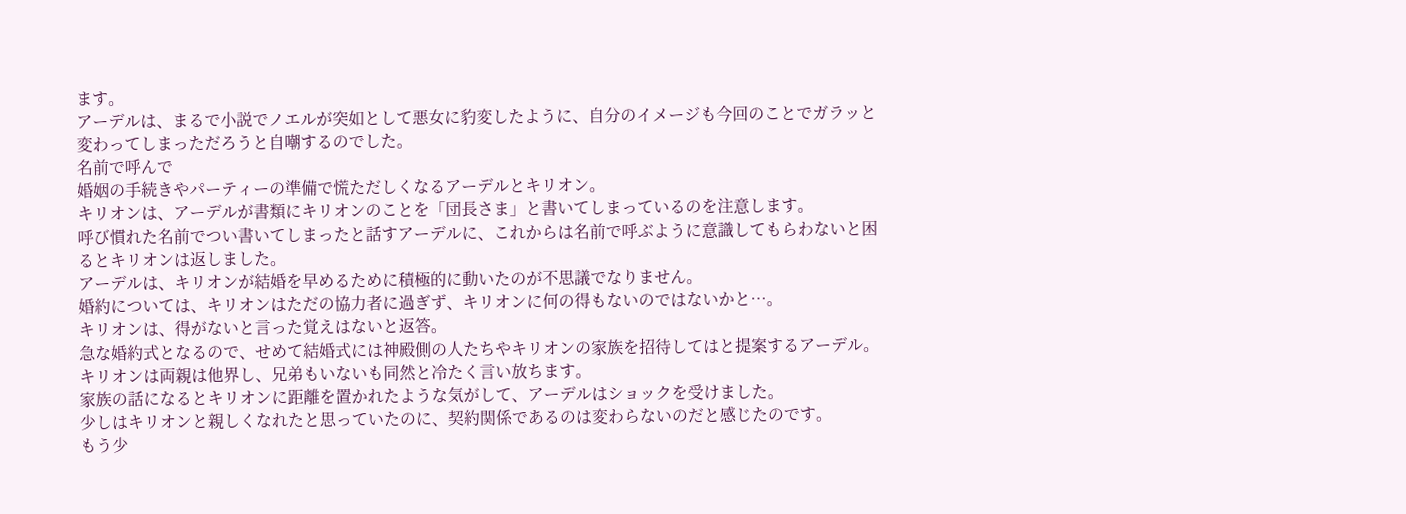ます。
アーデルは、まるで小説でノエルが突如として悪女に豹変したように、自分のイメージも今回のことでガラッと変わってしまっただろうと自嘲するのでした。
名前で呼んで
婚姻の手続きやパーティーの準備で慌ただしくなるアーデルとキリオン。
キリオンは、アーデルが書類にキリオンのことを「団長さま」と書いてしまっているのを注意します。
呼び慣れた名前でつい書いてしまったと話すアーデルに、これからは名前で呼ぶように意識してもらわないと困るとキリオンは返しました。
アーデルは、キリオンが結婚を早めるために積極的に動いたのが不思議でなりません。
婚約については、キリオンはただの協力者に過ぎず、キリオンに何の得もないのではないかと…。
キリオンは、得がないと言った覚えはないと返答。
急な婚約式となるので、せめて結婚式には神殿側の人たちやキリオンの家族を招待してはと提案するアーデル。
キリオンは両親は他界し、兄弟もいないも同然と冷たく言い放ちます。
家族の話になるとキリオンに距離を置かれたような気がして、アーデルはショックを受けました。
少しはキリオンと親しくなれたと思っていたのに、契約関係であるのは変わらないのだと感じたのです。
もう少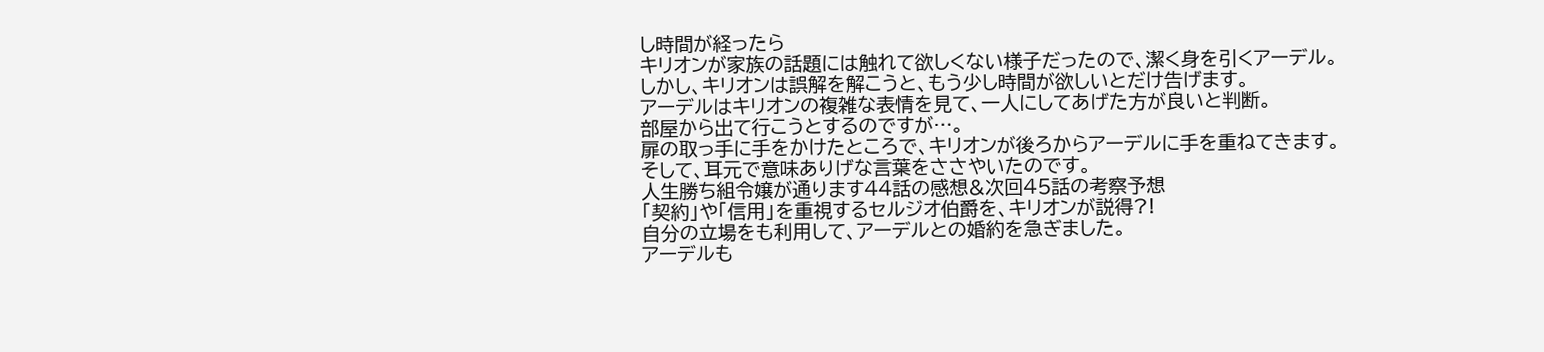し時間が経ったら
キリオンが家族の話題には触れて欲しくない様子だったので、潔く身を引くアーデル。
しかし、キリオンは誤解を解こうと、もう少し時間が欲しいとだけ告げます。
アーデルはキリオンの複雑な表情を見て、一人にしてあげた方が良いと判断。
部屋から出て行こうとするのですが…。
扉の取っ手に手をかけたところで、キリオンが後ろからアーデルに手を重ねてきます。
そして、耳元で意味ありげな言葉をささやいたのです。
人生勝ち組令嬢が通ります44話の感想&次回45話の考察予想
「契約」や「信用」を重視するセルジオ伯爵を、キリオンが説得?!
自分の立場をも利用して、アーデルとの婚約を急ぎました。
アーデルも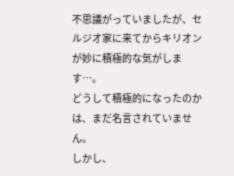不思議がっていましたが、セルジオ家に来てからキリオンが妙に積極的な気がします…。
どうして積極的になったのかは、まだ名言されていません。
しかし、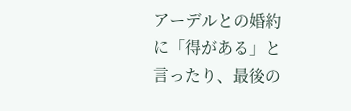アーデルとの婚約に「得がある」と言ったり、最後の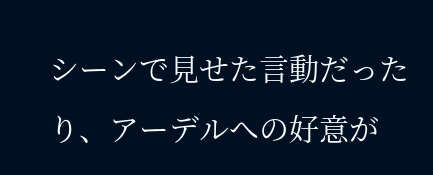シーンで見せた言動だったり、アーデルへの好意が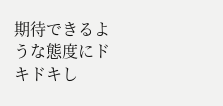期待できるような態度にドキドキし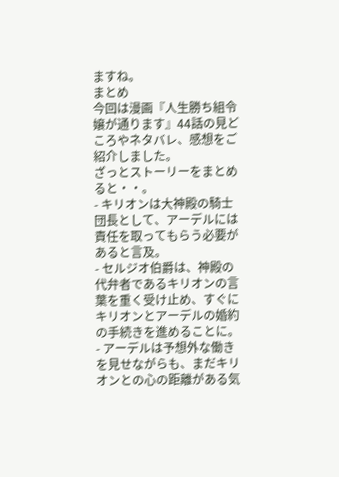ますね。
まとめ
今回は漫画『人生勝ち組令嬢が通ります』44話の見どころやネタバレ、感想をご紹介しました。
ざっとストーリーをまとめると・・。
- キリオンは大神殿の騎士団長として、アーデルには責任を取ってもらう必要があると言及。
- セルジオ伯爵は、神殿の代弁者であるキリオンの言葉を重く受け止め、すぐにキリオンとアーデルの婚約の手続きを進めることに。
- アーデルは予想外な働きを見せながらも、まだキリオンとの心の距離がある気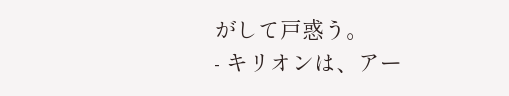がして戸惑う。
- キリオンは、アー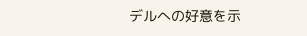デルへの好意を示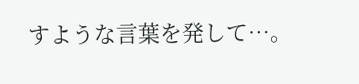すような言葉を発して…。